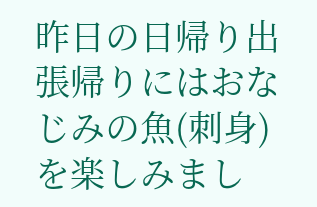昨日の日帰り出張帰りにはおなじみの魚(刺身)を楽しみまし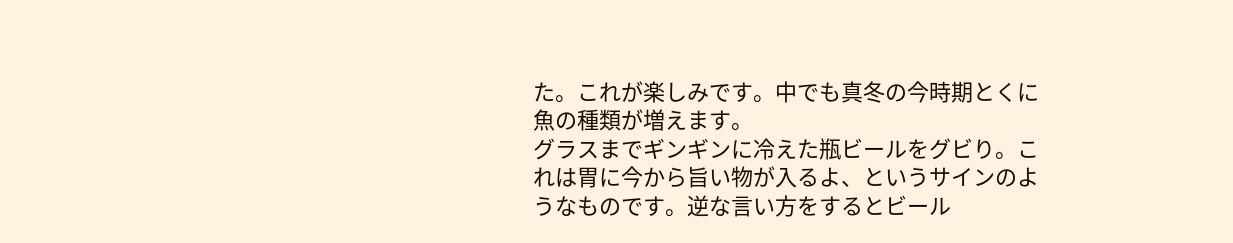た。これが楽しみです。中でも真冬の今時期とくに魚の種類が増えます。
グラスまでギンギンに冷えた瓶ビールをグビり。これは胃に今から旨い物が入るよ、というサインのようなものです。逆な言い方をするとビール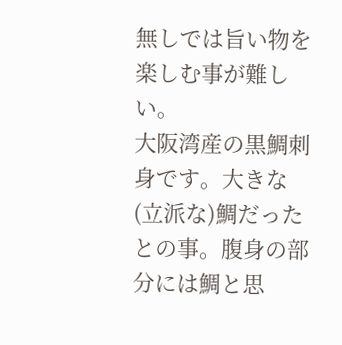無しでは旨い物を楽しむ事が難しい。
大阪湾産の黒鯛刺身です。大きな(立派な)鯛だったとの事。腹身の部分には鯛と思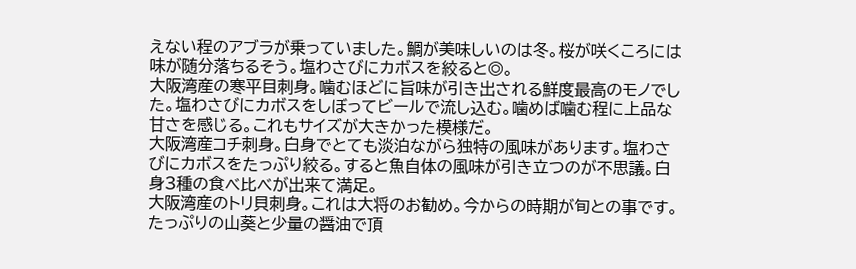えない程のアブラが乗っていました。鯛が美味しいのは冬。桜が咲くころには味が随分落ちるそう。塩わさびにカボスを絞ると◎。
大阪湾産の寒平目刺身。噛むほどに旨味が引き出される鮮度最高のモノでした。塩わさびにカボスをしぼってビールで流し込む。噛めば噛む程に上品な甘さを感じる。これもサイズが大きかった模様だ。
大阪湾産コチ刺身。白身でとても淡泊ながら独特の風味があります。塩わさびにカボスをたっぷり絞る。すると魚自体の風味が引き立つのが不思議。白身3種の食べ比べが出来て満足。
大阪湾産のトリ貝刺身。これは大将のお勧め。今からの時期が旬との事です。たっぷりの山葵と少量の醤油で頂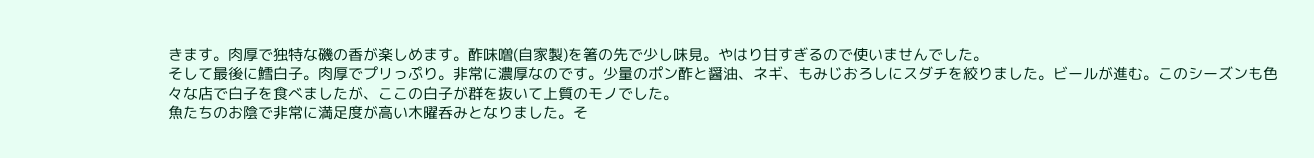きます。肉厚で独特な磯の香が楽しめます。酢味噌(自家製)を箸の先で少し味見。やはり甘すぎるので使いませんでした。
そして最後に鱈白子。肉厚でプリっぷり。非常に濃厚なのです。少量のポン酢と醤油、ネギ、もみじおろしにスダチを絞りました。ビールが進む。このシーズンも色々な店で白子を食べましたが、ここの白子が群を抜いて上質のモノでした。
魚たちのお陰で非常に満足度が高い木曜呑みとなりました。そ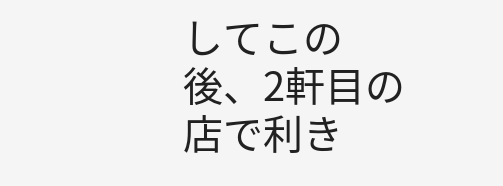してこの後、2軒目の店で利き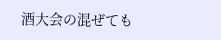酒大会の混ぜても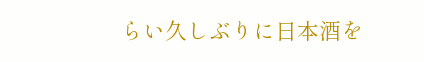らい久しぶりに日本酒を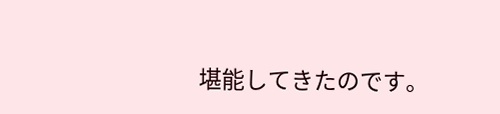堪能してきたのです。